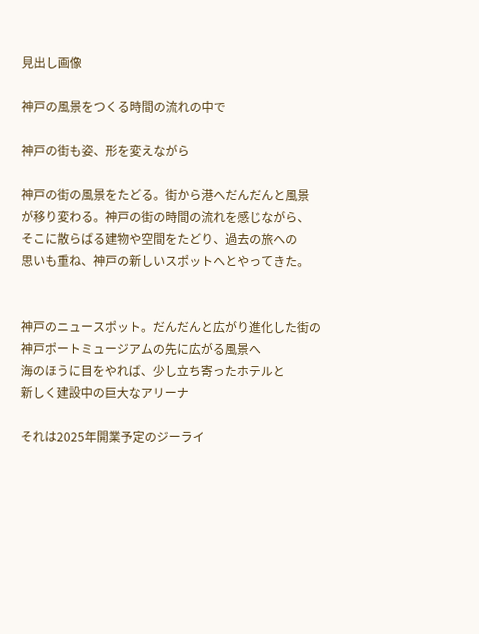見出し画像

神戸の風景をつくる時間の流れの中で

神戸の街も姿、形を変えながら

神戸の街の風景をたどる。街から港へだんだんと風景
が移り変わる。神戸の街の時間の流れを感じながら、
そこに散らばる建物や空間をたどり、過去の旅への
思いも重ね、神戸の新しいスポットへとやってきた。


神戸のニュースポット。だんだんと広がり進化した街の
神戸ポートミュージアムの先に広がる風景へ
海のほうに目をやれば、少し立ち寄ったホテルと
新しく建設中の巨大なアリーナ

それは2025年開業予定のジーライ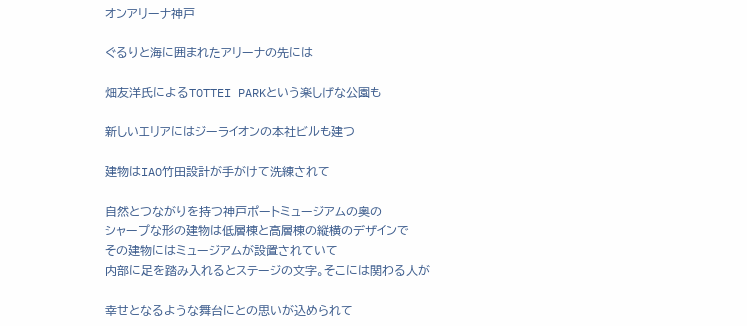オンアリーナ神戸

ぐるりと海に囲まれたアリーナの先には

畑友洋氏によるTOTTEI PARKという楽しげな公園も

新しいエリアにはジーライオンの本社ビルも建つ

建物はIAO竹田設計が手がけて洗練されて

自然とつながりを持つ神戸ポートミュージアムの奥の
シャープな形の建物は低層棟と高層棟の縦横のデザインで
その建物にはミュージアムが設置されていて
内部に足を踏み入れるとステージの文字。そこには関わる人が

幸せとなるような舞台にとの思いが込められて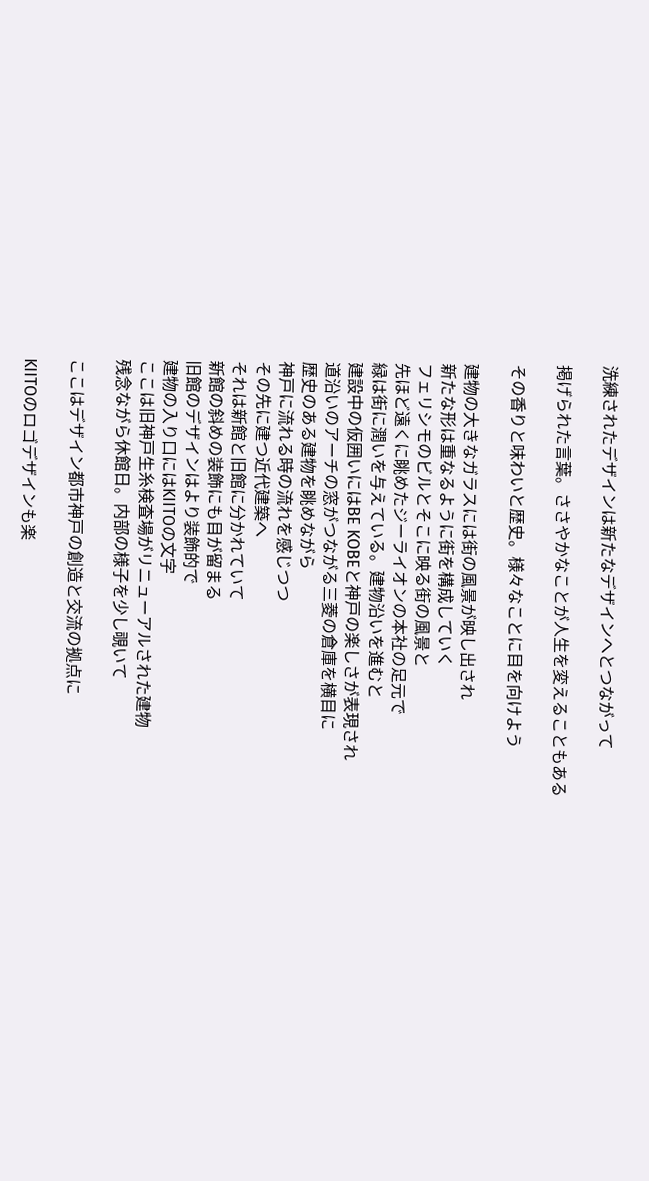洗練されたデザインは新たなデザインへとつながって

掲げられた言葉。ささやかなことが人生を変えることもある

その香りと味わいと歴史。様々なことに目を向けよう

建物の大きなガラスには街の風景が映し出され
新たな形は重なるように街を構成していく
フェリシモのビルとそこに映る街の風景と
先ほど遠くに眺めたジーライオンの本社の足元で
緑は街に潤いを与えている。建物沿いを進むと
建設中の仮囲いにはBE KOBEと神戸の楽しさが表現され
道沿いのアーチの窓がつながる三菱の倉庫を横目に
歴史のある建物を眺めながら
神戸に流れる時の流れを感じつつ
その先に建つ近代建築へ
それは新館と旧館に分かれていて
新館の斜めの装飾にも目が留まる
旧館のデザインはより装飾的で
建物の入り口にはKIITOの文字
ここは旧神戸生糸検査場がリニューアルされた建物
残念ながら休館日。内部の様子を少し覗いて

ここはデザイン都市神戸の創造と交流の拠点に

KIITOのロゴデザインも楽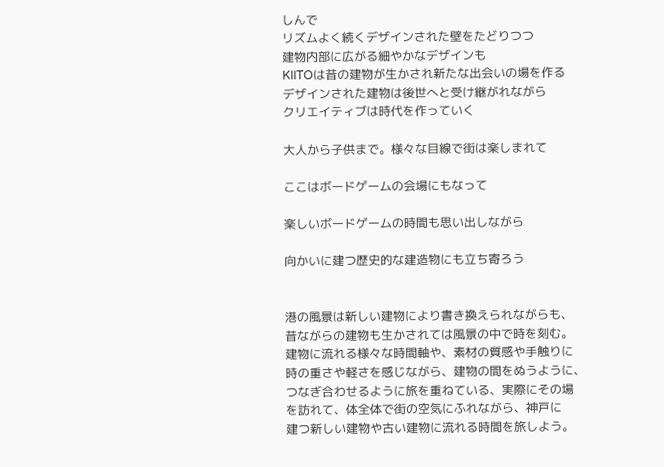しんで
リズムよく続くデザインされた壁をたどりつつ
建物内部に広がる細やかなデザインも
KIITOは昔の建物が生かされ新たな出会いの場を作る
デザインされた建物は後世へと受け継がれながら
クリエイティブは時代を作っていく

大人から子供まで。様々な目線で街は楽しまれて

ここはボードゲームの会場にもなって

楽しいボードゲームの時間も思い出しながら

向かいに建つ歴史的な建造物にも立ち寄ろう


港の風景は新しい建物により書き換えられながらも、
昔ながらの建物も生かされては風景の中で時を刻む。
建物に流れる様々な時間軸や、素材の質感や手触りに
時の重さや軽さを感じながら、建物の間をぬうように、
つなぎ合わせるように旅を重ねている、実際にその場
を訪れて、体全体で街の空気にふれながら、神戸に
建つ新しい建物や古い建物に流れる時間を旅しよう。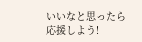いいなと思ったら応援しよう!